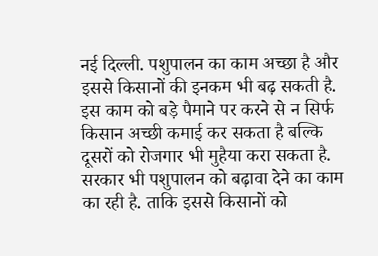नई दिल्ली. पशुपालन का काम अच्छा है और इससे किसानों की इनकम भी बढ़ सकती है. इस काम को बड़े पैमाने पर करने से न सिर्फ किसान अच्छी कमाई कर सकता है बल्कि दूसरों को रोजगार भी मुहैया करा सकता है. सरकार भी पशुपालन को बढ़ावा देने का काम का रही है. ताकि इससे किसानों को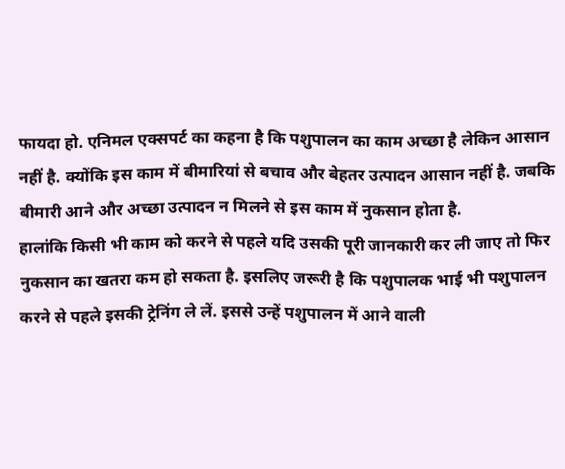फायदा हो. एनिमल एक्सपर्ट का कहना है कि पशुपालन का काम अच्छा है लेकिन आसान नहीं है. क्योंकि इस काम में बीमारियां से बचाव और बेहतर उत्पादन आसान नहीं है. जबकि बीमारी आने और अच्छा उत्पादन न मिलने से इस काम में नुकसान होता है.
हालांकि किसी भी काम को करने से पहले यदि उसकी पूरी जानकारी कर ली जाए तो फिर नुकसान का खतरा कम हो सकता है. इसलिए जरूरी है कि पशुपालक भाई भी पशुपालन करने से पहले इसकी ट्रेनिंग ले लें. इससे उन्हें पशुपालन में आने वाली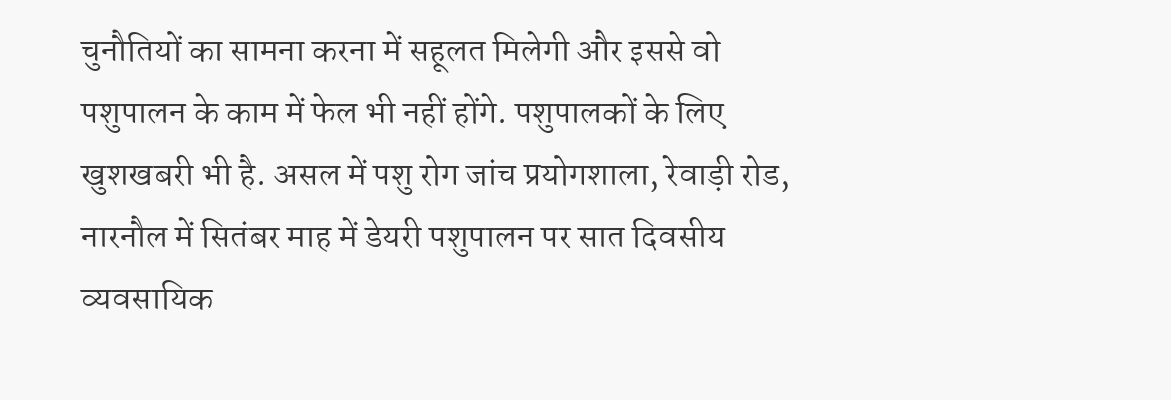चुनौतियों का सामना करना में सहूलत मिलेगी और इससे वो पशुपालन के काम में फेल भी नहीं होंगे. पशुपालकों के लिए खुशखबरी भी है. असल में पशु रोग जांच प्रयोगशाला, रेवाड़ी रोड, नारनौल में सितंबर माह में डेयरी पशुपालन पर सात दिवसीय व्यवसायिक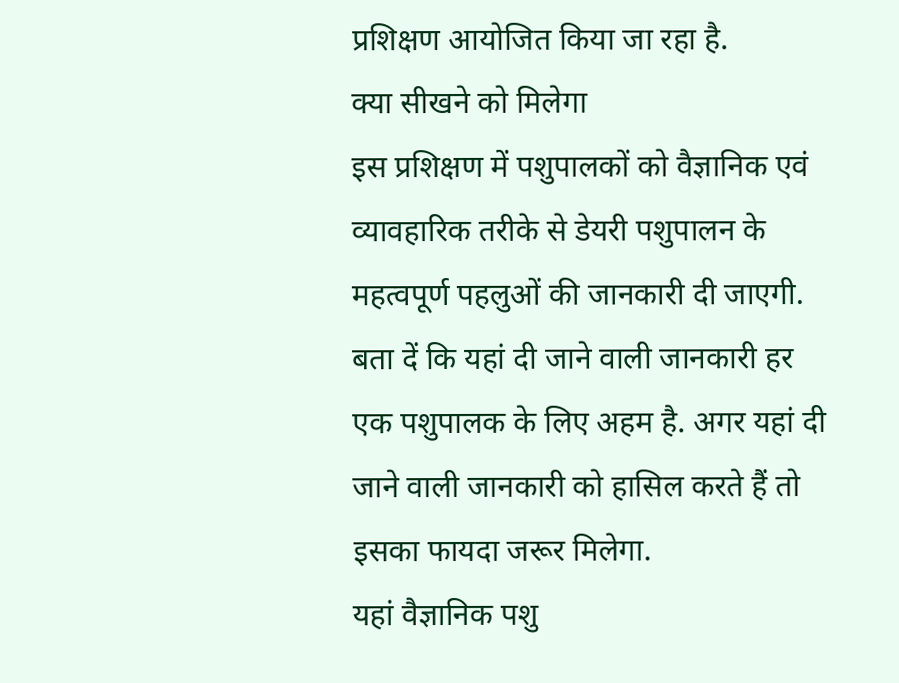प्रशिक्षण आयोजित किया जा रहा है.
क्या सीखने को मिलेगा
इस प्रशिक्षण में पशुपालकों को वैज्ञानिक एवं व्यावहारिक तरीके से डेयरी पशुपालन के महत्वपूर्ण पहलुओं की जानकारी दी जाएगी.
बता दें कि यहां दी जाने वाली जानकारी हर एक पशुपालक के लिए अहम है. अगर यहां दी जाने वाली जानकारी को हासिल करते हैं तो इसका फायदा जरूर मिलेगा.
यहां वैज्ञानिक पशु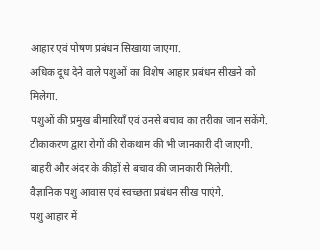आहार एवं पोषण प्रबंधन सिखाया जाएगा.
अधिक दूध देने वाले पशुओं का विशेष आहार प्रबंधन सीखने को मिलेगा.
पशुओं की प्रमुख बीमारियाँ एवं उनसे बचाव का तरीका जान सकेंगे.
टीकाकरण द्वारा रोगों की रोकथाम की भी जानकारी दी जाएगी.
बाहरी और अंदर के कीड़ों से बचाव की जानकारी मिलेगी.
वैज्ञानिक पशु आवास एवं स्वच्छता प्रबंधन सीख पाएंगे.
पशु आहार में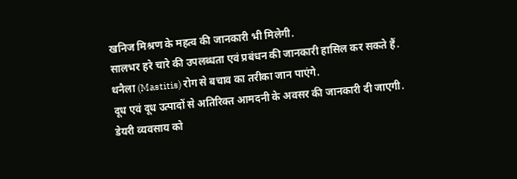खनिज मिश्रण के महत्व की जानकारी भी मिलेगी.
सालभर हरे चारे की उपलब्धता एवं प्रबंधन की जानकारी हासिल कर सकते हैं.
थनैला (Mastitis) रोग से बचाव का तरीका जान पाएंगे.
दूध एवं दूध उत्पादों से अतिरिक्त आमदनी के अवसर की जानकारी दी जाएगी.
डेयरी व्यवसाय को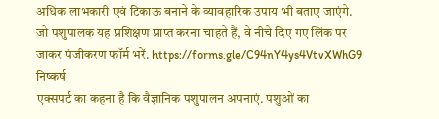अधिक लाभकारी एवं टिकाऊ बनाने के व्यावहारिक उपाय भी बताए जाएंगे.
जो पशुपालक यह प्रशिक्षण प्राप्त करना चाहते हैं, वे नीचे दिए गए लिंक पर जाकर पंजीकरण फॉर्म भरें. https://forms.gle/C94nY4ys4VtvXWhG9
निष्कर्ष
एक्सपर्ट का कहना है कि वैज्ञानिक पशुपालन अपनाएं. पशुओं का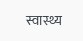स्वास्थ्य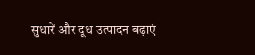सुधारें और दूध उत्पादन बढ़ाएं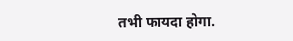तभी फायदा होगा.